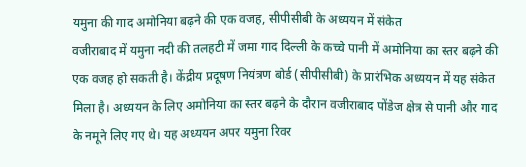यमुना की गाद अमोनिया बढ़ने की एक वजह, सीपीसीबी के अध्ययन में संकेत
वजीराबाद में यमुना नदी की तलहटी में जमा गाद दिल्ली के कच्चे पानी में अमोनिया का स्तर बढ़ने की एक वजह हो सकती है। केंद्रीय प्रदूषण नियंत्रण बोर्ड (सीपीसीबी) के प्रारंभिक अध्ययन में यह संकेत मिला है। अध्ययन के लिए अमोनिया का स्तर बढ़ने के दौरान वजीराबाद पोंडेज क्षेत्र से पानी और गाद के नमूने लिए गए थे। यह अध्ययन अपर यमुना रिवर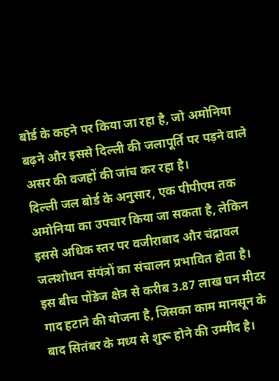बोर्ड के कहने पर किया जा रहा है, जो अमोनिया बढ़ने और इससे दिल्ली की जलापूर्ति पर पड़ने वाले असर की वजहों की जांच कर रहा है।
दिल्ली जल बोर्ड के अनुसार, एक पीपीएम तक अमोनिया का उपचार किया जा सकता है, लेकिन इससे अधिक स्तर पर वजीराबाद और चंद्रावल जलशोधन संयंत्रों का संचालन प्रभावित होता है। इस बीच पोंडेज क्षेत्र से करीब 3.87 लाख घन मीटर गाद हटाने की योजना है, जिसका काम मानसून के बाद सितंबर के मध्य से शुरू होने की उम्मीद है।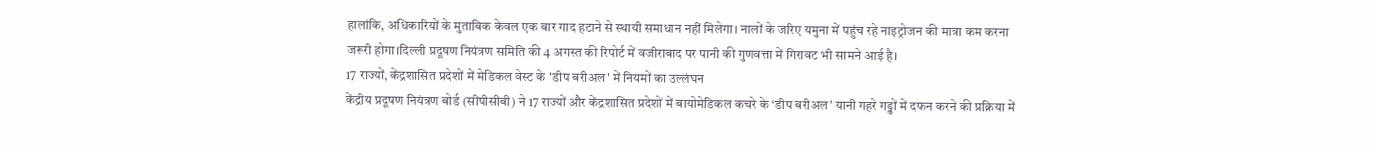हालांकि, अधिकारियों के मुताबिक केवल एक बार गाद हटाने से स्थायी समाधान नहीं मिलेगा। नालों के जरिए यमुना में पहुंच रहे नाइट्रोजन की मात्रा कम करना जरूरी होगा।दिल्ली प्रदूषण नियंत्रण समिति की 4 अगस्त की रिपोर्ट में वजीराबाद पर पानी की गुणवत्ता में गिरावट भी सामने आई है।
17 राज्यों, केंद्रशासित प्रदेशों में मेडिकल वेस्ट के 'डीप बरीअल' में नियमों का उल्लंघन
केंद्रीय प्रदूषण नियंत्रण बोर्ड (सीपीसीबी) ने 17 राज्यों और केंद्रशासित प्रदेशों में बायोमेडिकल कचरे के ‘डीप बरीअल’ यानी गहरे गड्ढों में दफन करने की प्रक्रिया में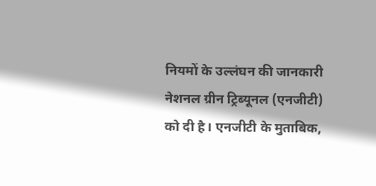नियमों के उल्लंघन की जानकारी नेशनल ग्रीन ट्रिब्यूनल (एनजीटी) को दी है। एनजीटी के मुताबिक,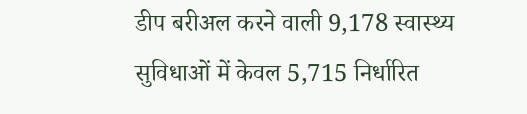डीप बरीअल करने वाली 9,178 स्वास्थ्य सुविधाओं में केवल 5,715 निर्धारित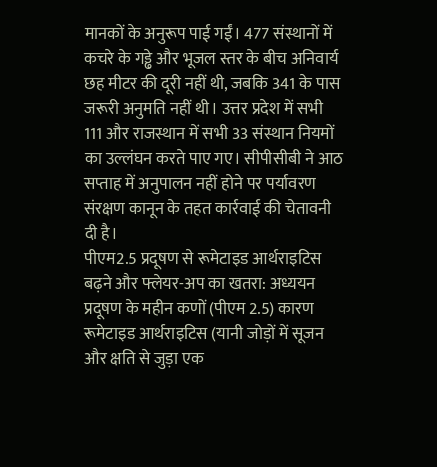मानकों के अनुरूप पाई गईं। 477 संस्थानों में कचरे के गड्ढे और भूजल स्तर के बीच अनिवार्य छह मीटर की दूरी नहीं थी, जबकि 341 के पास जरूरी अनुमति नहीं थी। उत्तर प्रदेश में सभी 111 और राजस्थान में सभी 33 संस्थान नियमों का उल्लंघन करते पाए गए। सीपीसीबी ने आठ सप्ताह में अनुपालन नहीं होने पर पर्यावरण संरक्षण कानून के तहत कार्रवाई की चेतावनी दी है।
पीएम2.5 प्रदूषण से रूमेटाइड आर्थराइटिस बढ़ने और फ्लेयर-अप का खतरा: अध्ययन
प्रदूषण के महीन कणों (पीएम 2.5) कारण रूमेटाइड आर्थराइटिस (यानी जोड़ों में सूजन और क्षति से जुड़ा एक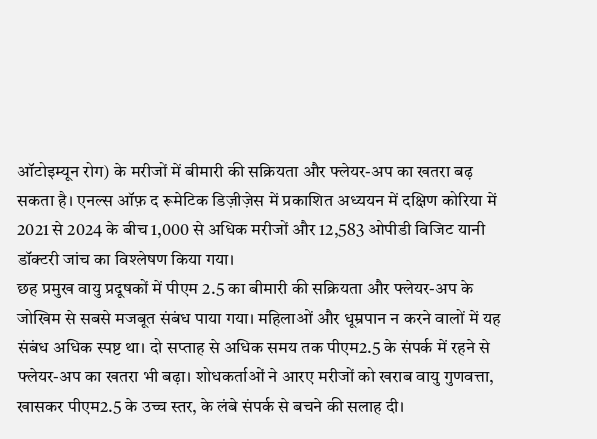ऑटोइम्यून रोग) के मरीजों में बीमारी की सक्रियता और फ्लेयर-अप का खतरा बढ़ सकता है। एनल्स ऑफ़ द रूमेटिक डिज़ीज़ेस में प्रकाशित अध्ययन में दक्षिण कोरिया में 2021 से 2024 के बीच 1,000 से अधिक मरीजों और 12,583 ओपीडी विजिट यानी डॉक्टरी जांच का विश्लेषण किया गया।
छह प्रमुख वायु प्रदूषकों में पीएम 2.5 का बीमारी की सक्रियता और फ्लेयर-अप के जोखिम से सबसे मजबूत संबंध पाया गया। महिलाओं और धूम्रपान न करने वालों में यह संबंध अधिक स्पष्ट था। दो सप्ताह से अधिक समय तक पीएम2.5 के संपर्क में रहने से फ्लेयर-अप का खतरा भी बढ़ा। शोधकर्ताओं ने आरए मरीजों को खराब वायु गुणवत्ता, खासकर पीएम2.5 के उच्च स्तर, के लंबे संपर्क से बचने की सलाह दी।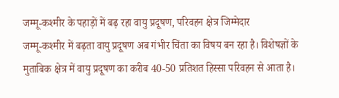जम्मू-कश्मीर के पहाड़ों में बढ़ रहा वायु प्रदूषण, परिवहन क्षेत्र जिम्मेदार
जम्मू-कश्मीर में बढ़ता वायु प्रदूषण अब गंभीर चिंता का विषय बन रहा है। विशेषज्ञों के मुताबिक क्षेत्र में वायु प्रदूषण का करीब 40-50 प्रतिशत हिस्सा परिवहन से आता है।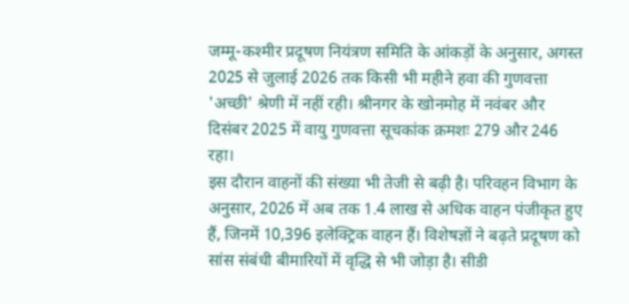जम्मू-कश्मीर प्रदूषण नियंत्रण समिति के आंकड़ों के अनुसार, अगस्त 2025 से जुलाई 2026 तक किसी भी महीने हवा की गुणवत्ता 'अच्छी' श्रेणी में नहीं रही। श्रीनगर के खोनमोह में नवंबर और दिसंबर 2025 में वायु गुणवत्ता सूचकांक क्रमशः 279 और 246 रहा।
इस दौरान वाहनों की संख्या भी तेजी से बढ़ी है। परिवहन विभाग के अनुसार, 2026 में अब तक 1.4 लाख से अधिक वाहन पंजीकृत हुए हैं, जिनमें 10,396 इलेक्ट्रिक वाहन हैं। विशेषज्ञों ने बढ़ते प्रदूषण को सांस संबंधी बीमारियों में वृद्धि से भी जोड़ा है। सीडी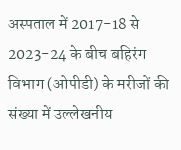अस्पताल में 2017-18 से 2023-24 के बीच बहिरंग विभाग (ओपीडी) के मरीजों की संख्या में उल्लेखनीय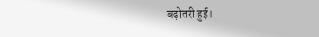बढ़ोतरी हुई।